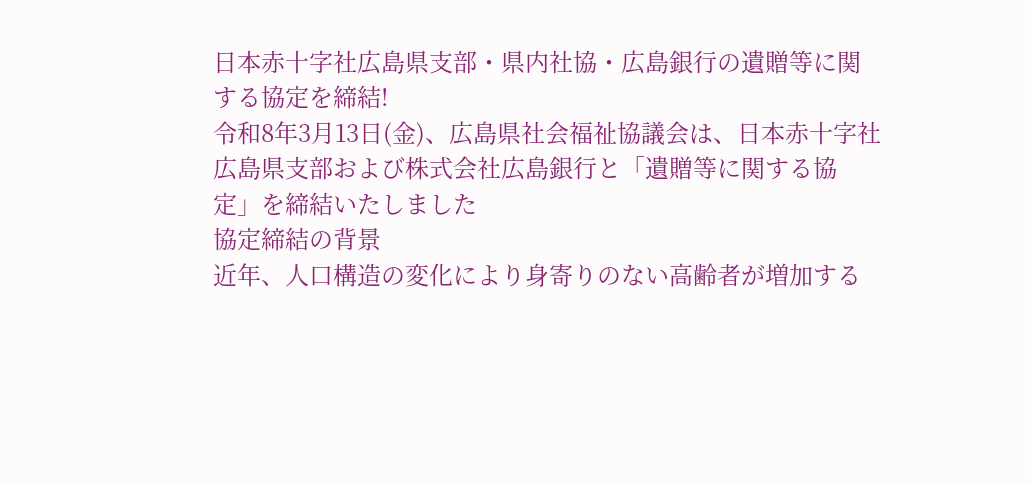日本赤十字社広島県支部・県内社協・広島銀行の遺贈等に関する協定を締結!
令和8年3月13日(金)、広島県社会福祉協議会は、日本赤十字社広島県支部および株式会社広島銀行と「遺贈等に関する協定」を締結いたしました
協定締結の背景
近年、人口構造の変化により身寄りのない高齢者が増加する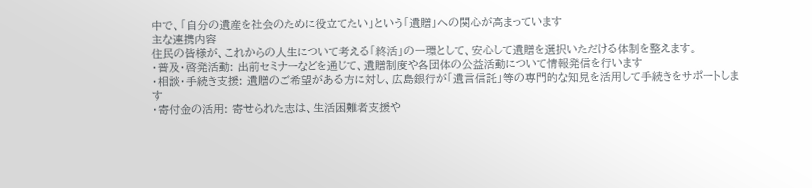中で、「自分の遺産を社会のために役立てたい」という「遺贈」への関心が高まっています
主な連携内容
住民の皆様が、これからの人生について考える「終活」の一環として、安心して遺贈を選択いただける体制を整えます。
・普及・啓発活動: 出前セミナーなどを通じて、遺贈制度や各団体の公益活動について情報発信を行います
・相談・手続き支援: 遺贈のご希望がある方に対し、広島銀行が「遺言信託」等の専門的な知見を活用して手続きをサポートします
・寄付金の活用: 寄せられた志は、生活困難者支援や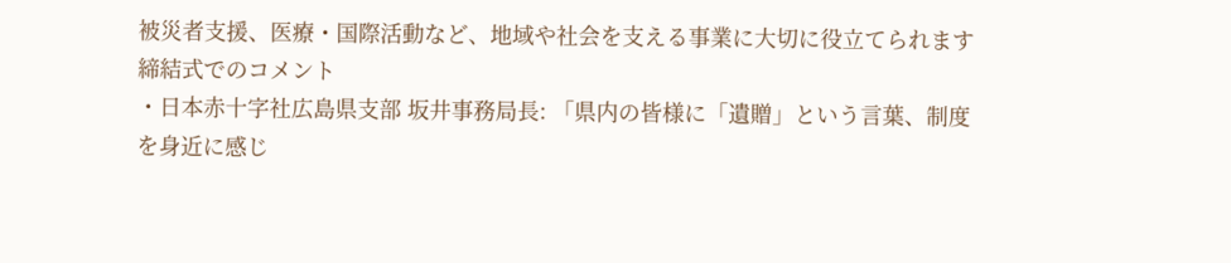被災者支援、医療・国際活動など、地域や社会を支える事業に大切に役立てられます
締結式でのコメント
・日本赤十字社広島県支部 坂井事務局長: 「県内の皆様に「遺贈」という言葉、制度を身近に感じ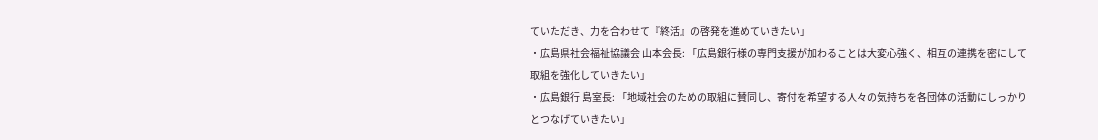ていただき、力を合わせて『終活』の啓発を進めていきたい」
・広島県社会福祉協議会 山本会長: 「広島銀行様の専門支援が加わることは大変心強く、相互の連携を密にして取組を強化していきたい」
・広島銀行 島室長: 「地域社会のための取組に賛同し、寄付を希望する人々の気持ちを各団体の活動にしっかりとつなげていきたい」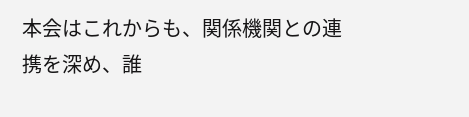本会はこれからも、関係機関との連携を深め、誰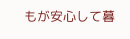もが安心して暮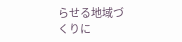らせる地域づくりに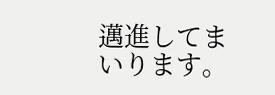邁進してまいります。